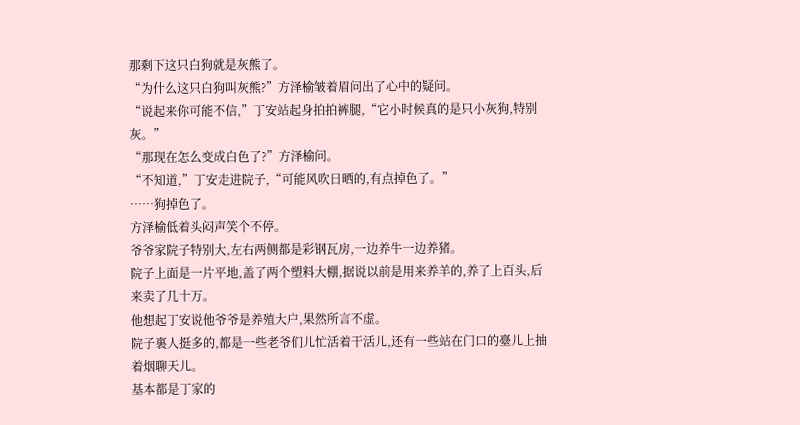那剩下这只白狗就是灰熊了。
“为什么这只白狗叫灰熊?”方泽榆皱着眉问出了心中的疑问。
“说起来你可能不信,”丁安站起身拍拍裤腿,“它小时候真的是只小灰狗,特别灰。”
“那现在怎么变成白色了?”方泽榆问。
“不知道,”丁安走进院子,“可能风吹日晒的,有点掉色了。”
……狗掉色了。
方泽榆低着头闷声笑个不停。
爷爷家院子特别大,左右两侧都是彩钢瓦房,一边养牛一边养猪。
院子上面是一片平地,盖了两个塑料大棚,据说以前是用来养羊的,养了上百头,后来卖了几十万。
他想起丁安说他爷爷是养殖大户,果然所言不虚。
院子裏人挺多的,都是一些老爷们儿忙活着干活儿,还有一些站在门口的臺儿上抽着烟聊天儿。
基本都是丁家的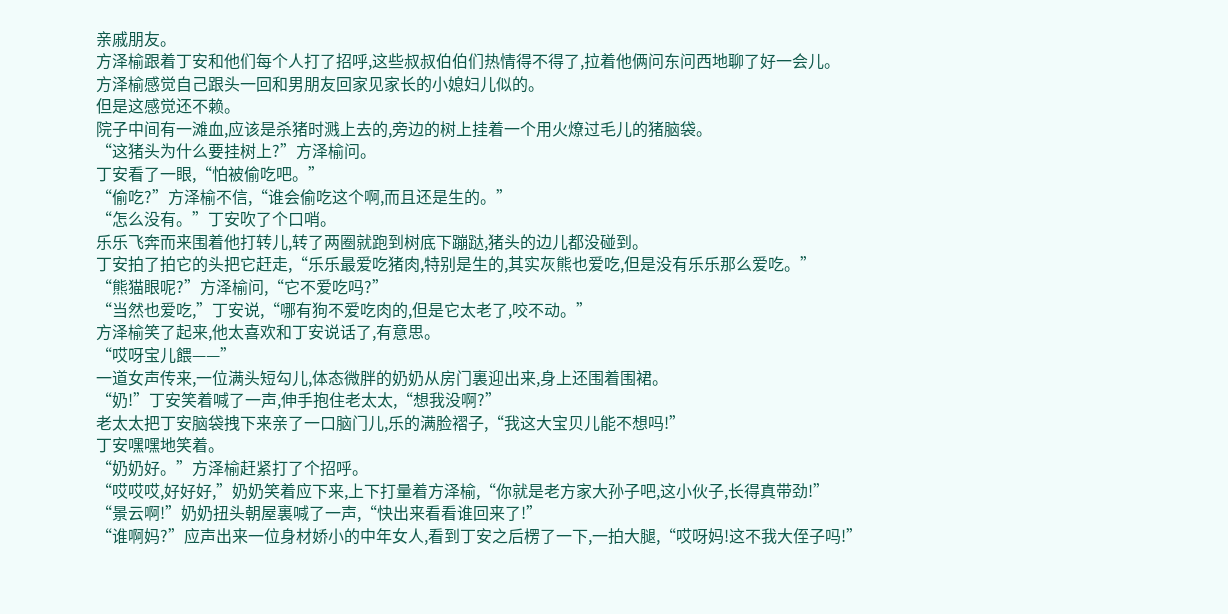亲戚朋友。
方泽榆跟着丁安和他们每个人打了招呼,这些叔叔伯伯们热情得不得了,拉着他俩问东问西地聊了好一会儿。
方泽榆感觉自己跟头一回和男朋友回家见家长的小媳妇儿似的。
但是这感觉还不赖。
院子中间有一滩血,应该是杀猪时溅上去的,旁边的树上挂着一个用火燎过毛儿的猪脑袋。
“这猪头为什么要挂树上?”方泽榆问。
丁安看了一眼,“怕被偷吃吧。”
“偷吃?”方泽榆不信,“谁会偷吃这个啊,而且还是生的。”
“怎么没有。”丁安吹了个口哨。
乐乐飞奔而来围着他打转儿,转了两圈就跑到树底下蹦跶,猪头的边儿都没碰到。
丁安拍了拍它的头把它赶走,“乐乐最爱吃猪肉,特别是生的,其实灰熊也爱吃,但是没有乐乐那么爱吃。”
“熊猫眼呢?”方泽榆问,“它不爱吃吗?”
“当然也爱吃,”丁安说,“哪有狗不爱吃肉的,但是它太老了,咬不动。”
方泽榆笑了起来,他太喜欢和丁安说话了,有意思。
“哎呀宝儿餵——”
一道女声传来,一位满头短勾儿,体态微胖的奶奶从房门裏迎出来,身上还围着围裙。
“奶!”丁安笑着喊了一声,伸手抱住老太太,“想我没啊?”
老太太把丁安脑袋拽下来亲了一口脑门儿,乐的满脸褶子,“我这大宝贝儿能不想吗!”
丁安嘿嘿地笑着。
“奶奶好。”方泽榆赶紧打了个招呼。
“哎哎哎,好好好,”奶奶笑着应下来,上下打量着方泽榆,“你就是老方家大孙子吧,这小伙子,长得真带劲!”
“景云啊!”奶奶扭头朝屋裏喊了一声,“快出来看看谁回来了!”
“谁啊妈?”应声出来一位身材娇小的中年女人,看到丁安之后楞了一下,一拍大腿,“哎呀妈!这不我大侄子吗!”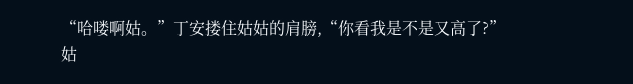“哈喽啊姑。”丁安搂住姑姑的肩膀,“你看我是不是又高了?”
姑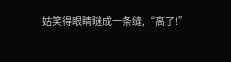姑笑得眼睛瞇成一条缝,“高了!”